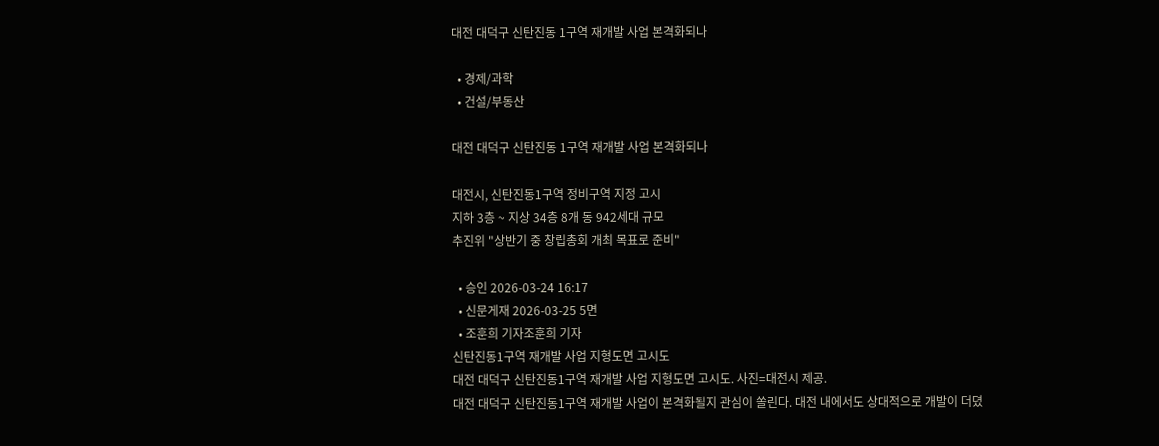대전 대덕구 신탄진동 1구역 재개발 사업 본격화되나

  • 경제/과학
  • 건설/부동산

대전 대덕구 신탄진동 1구역 재개발 사업 본격화되나

대전시, 신탄진동1구역 정비구역 지정 고시
지하 3층 ~ 지상 34층 8개 동 942세대 규모
추진위 "상반기 중 창립총회 개최 목표로 준비"

  • 승인 2026-03-24 16:17
  • 신문게재 2026-03-25 5면
  • 조훈희 기자조훈희 기자
신탄진동1구역 재개발 사업 지형도면 고시도
대전 대덕구 신탄진동1구역 재개발 사업 지형도면 고시도. 사진=대전시 제공.
대전 대덕구 신탄진동1구역 재개발 사업이 본격화될지 관심이 쏠린다. 대전 내에서도 상대적으로 개발이 더뎠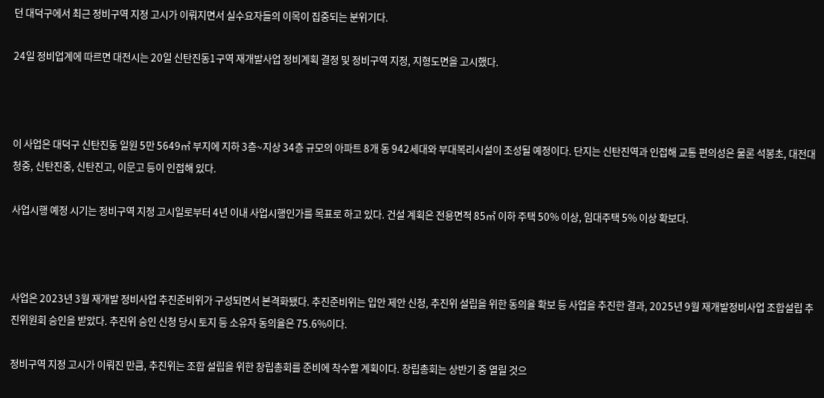던 대덕구에서 최근 정비구역 지정 고시가 이뤄지면서 실수요자들의 이목이 집중되는 분위기다.

24일 정비업계에 따르면 대전시는 20일 신탄진동1구역 재개발사업 정비계획 결정 및 정비구역 지정, 지형도면을 고시했다.



이 사업은 대덕구 신탄진동 일원 5만 5649㎡ 부지에 지하 3층~지상 34층 규모의 아파트 8개 동 942세대와 부대복리시설이 조성될 예정이다. 단지는 신탄진역과 인접해 교통 편의성은 물론 석봉초, 대전대청중, 신탄진중, 신탄진고, 이문고 등이 인접해 있다.

사업시행 예정 시기는 정비구역 지정 고시일로부터 4년 이내 사업시행인가를 목표로 하고 있다. 건설 계획은 전용면적 85㎡ 이하 주택 50% 이상, 임대주택 5% 이상 확보다.



사업은 2023년 3월 재개발 정비사업 추진준비위가 구성되면서 본격화됐다. 추진준비위는 입안 제안 신청, 추진위 설립을 위한 동의율 확보 등 사업을 추진한 결과, 2025년 9월 재개발정비사업 조합설립 추진위원회 승인을 받았다. 추진위 승인 신청 당시 토지 등 소유자 동의율은 75.6%이다.

정비구역 지정 고시가 이뤄진 만큼, 추진위는 조합 설립을 위한 창립총회를 준비에 착수할 계획이다. 창립총회는 상반기 중 열릴 것으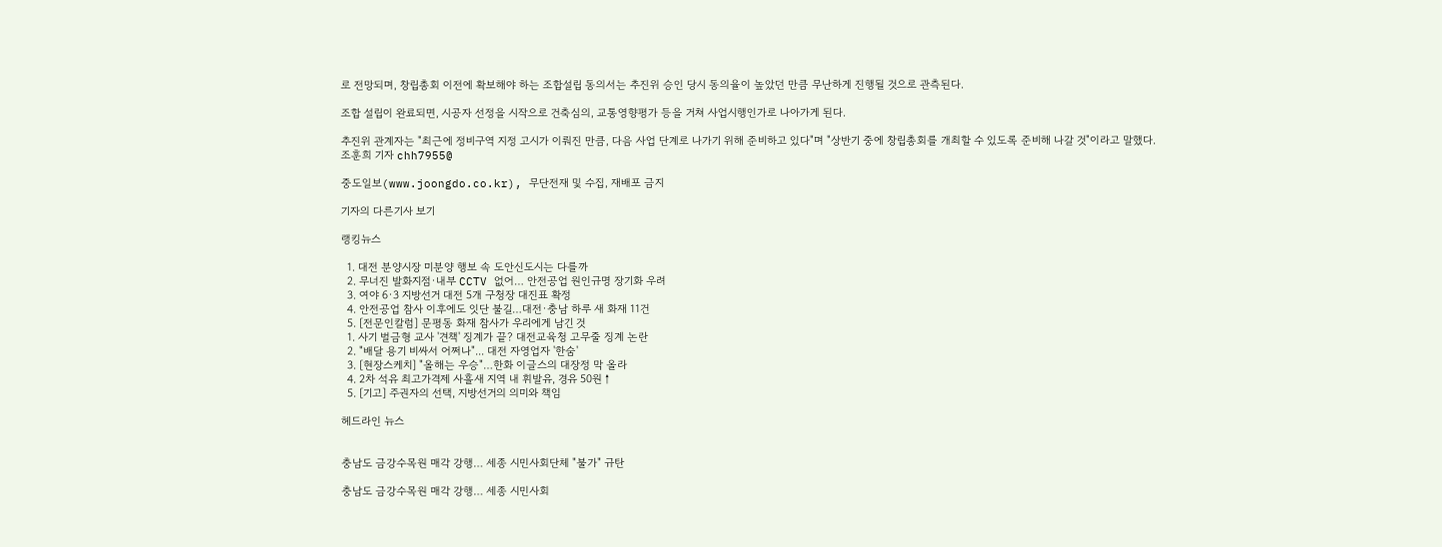로 전망되며, 창립총회 이전에 확보해야 하는 조합설립 동의서는 추진위 승인 당시 동의율이 높았던 만큼 무난하게 진행될 것으로 관측된다.

조합 설립이 완료되면, 시공자 선정을 시작으로 건축심의, 교통영향평가 등을 거쳐 사업시행인가로 나아가게 된다.

추진위 관계자는 "최근에 정비구역 지정 고시가 이뤄진 만큼, 다음 사업 단계로 나가기 위해 준비하고 있다"며 "상반기 중에 창립총회를 개최할 수 있도록 준비해 나갈 것"이라고 말했다.
조훈희 기자 chh7955@

중도일보(www.joongdo.co.kr), 무단전재 및 수집, 재배포 금지

기자의 다른기사 보기

랭킹뉴스

  1. 대전 분양시장 미분양 행보 속 도안신도시는 다를까
  2. 무너진 발화지점·내부 CCTV 없어… 안전공업 원인규명 장기화 우려
  3. 여야 6·3 지방선거 대전 5개 구청장 대진표 확정
  4. 안전공업 참사 이후에도 잇단 불길…대전·충남 하루 새 화재 11건
  5. [전문인칼럼] 문평동 화재 참사가 우리에게 남긴 것
  1. 사기 벌금형 교사 '견책' 징계가 끝? 대전교육청 고무줄 징계 논란
  2. "배달 용기 비싸서 어쩌나"... 대전 자영업자 '한숨'
  3. [현장스케치] "올해는 우승"…한화 이글스의 대장정 막 올라
  4. 2차 석유 최고가격제 사흘새 지역 내 휘발유, 경유 50원↑
  5. [기고] 주권자의 선택, 지방선거의 의미와 책임

헤드라인 뉴스


충남도 금강수목원 매각 강행… 세종 시민사회단체 "불가" 규탄

충남도 금강수목원 매각 강행… 세종 시민사회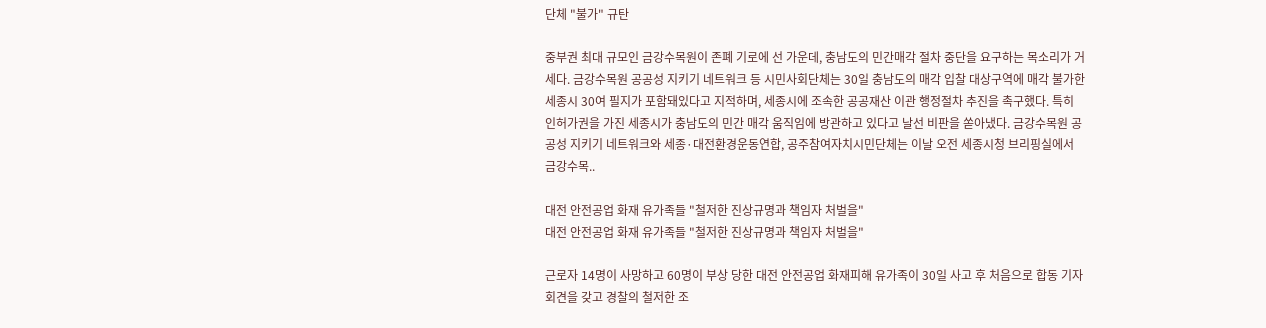단체 "불가" 규탄

중부권 최대 규모인 금강수목원이 존폐 기로에 선 가운데, 충남도의 민간매각 절차 중단을 요구하는 목소리가 거세다. 금강수목원 공공성 지키기 네트워크 등 시민사회단체는 30일 충남도의 매각 입찰 대상구역에 매각 불가한 세종시 30여 필지가 포함돼있다고 지적하며, 세종시에 조속한 공공재산 이관 행정절차 추진을 촉구했다. 특히 인허가권을 가진 세종시가 충남도의 민간 매각 움직임에 방관하고 있다고 날선 비판을 쏟아냈다. 금강수목원 공공성 지키기 네트워크와 세종·대전환경운동연합, 공주참여자치시민단체는 이날 오전 세종시청 브리핑실에서 금강수목..

대전 안전공업 화재 유가족들 "철저한 진상규명과 책임자 처벌을"
대전 안전공업 화재 유가족들 "철저한 진상규명과 책임자 처벌을"

근로자 14명이 사망하고 60명이 부상 당한 대전 안전공업 화재피해 유가족이 30일 사고 후 처음으로 합동 기자회견을 갖고 경찰의 철저한 조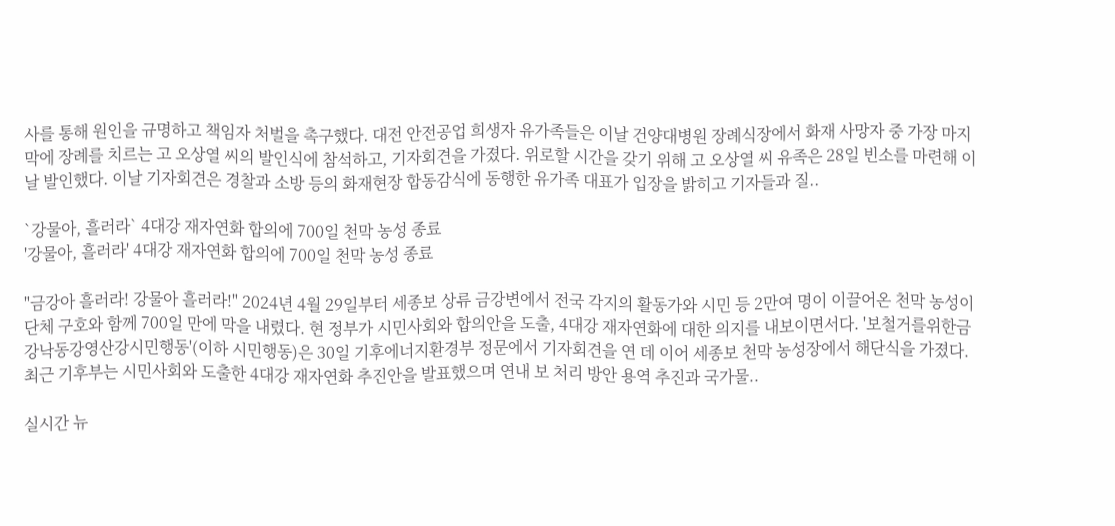사를 통해 원인을 규명하고 책임자 처벌을 촉구했다. 대전 안전공업 희생자 유가족들은 이날 건양대병원 장례식장에서 화재 사망자 중 가장 마지막에 장례를 치르는 고 오상열 씨의 발인식에 참석하고, 기자회견을 가졌다. 위로할 시간을 갖기 위해 고 오상열 씨 유족은 28일 빈소를 마련해 이날 발인했다. 이날 기자회견은 경찰과 소방 등의 화재현장 합동감식에 동행한 유가족 대표가 입장을 밝히고 기자들과 질..

`강물아, 흘러라` 4대강 재자연화 합의에 700일 천막 농성 종료
'강물아, 흘러라' 4대강 재자연화 합의에 700일 천막 농성 종료

"금강아 흘러라! 강물아 흘러라!" 2024년 4월 29일부터 세종보 상류 금강변에서 전국 각지의 활동가와 시민 등 2만여 명이 이끌어온 천막 농성이 단체 구호와 함께 700일 만에 막을 내렸다. 현 정부가 시민사회와 합의안을 도출, 4대강 재자연화에 대한 의지를 내보이면서다. '보철거를위한금강낙동강영산강시민행동'(이하 시민행동)은 30일 기후에너지환경부 정문에서 기자회견을 연 데 이어 세종보 천막 농성장에서 해단식을 가졌다. 최근 기후부는 시민사회와 도출한 4대강 재자연화 추진안을 발표했으며 연내 보 처리 방안 용역 추진과 국가물..

실시간 뉴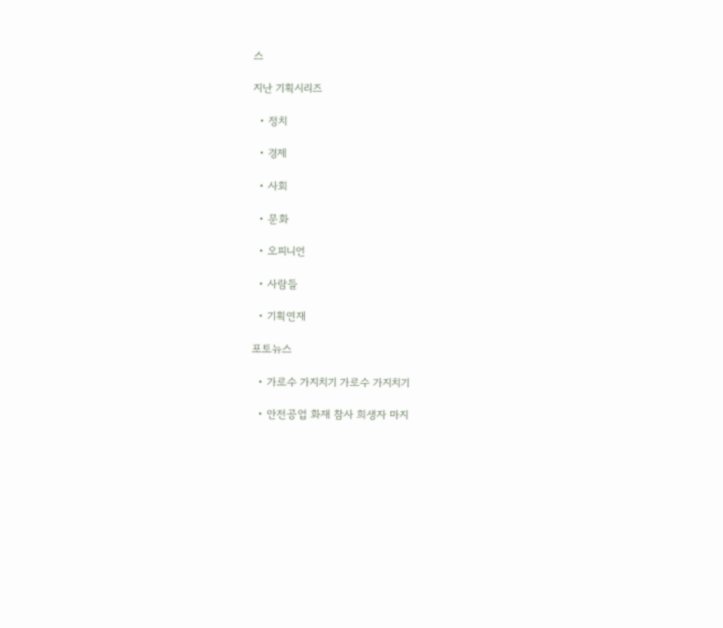스

지난 기획시리즈

  • 정치

  • 경제

  • 사회

  • 문화

  • 오피니언

  • 사람들

  • 기획연재

포토뉴스

  • 가로수 가지치기 가로수 가지치기

  • 안전공업 화재 참사 희생자 마지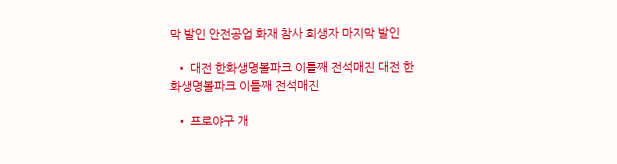막 발인 안전공업 화재 참사 희생자 마지막 발인

  • 대전 한화생명볼파크 이틀째 전석매진 대전 한화생명볼파크 이틀째 전석매진

  • 프로야구 개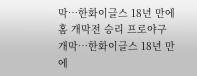막…한화이글스 18년 만에 홈 개막전 승리 프로야구 개막…한화이글스 18년 만에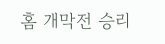홈 개막전 승리